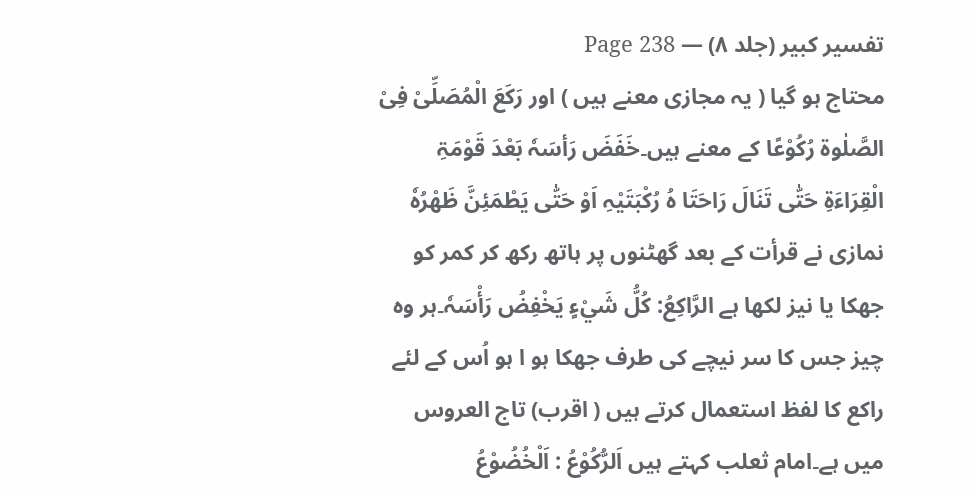تفسیر کبیر (جلد ۸) — Page 238
محتاج ہو گیا ( یہ مجازی معنے ہیں ) اور رَکَعَ الْمُصَلِّیْ فِیْ الصَّلٰوۃ رُکُوْعًا کے معنے ہیں۔خَفَضَ رَأسَہٗ بَعْدَ قَوْمَۃِ الْقِرَاءَۃِ حَتّٰی تَنَالَ رَاحَتَا ہُ رُکْبَتَیْہِ اَوْ حَتّٰی یَطْمَئِنَّ ظَھْرُہٗ نمازی نے قرأت کے بعد گھٹنوں پر ہاتھ رکھ کر کمر کو جھکا یا نیز لکھا ہے الرَّاکِعُ: کُلُّ شَيْءٍ یَخْفِضُ رَأْسَہٗ۔ہر وہ چیز جس کا سر نیچے کی طرف جھکا ہو ا ہو اُس کے لئے راکع کا لفظ استعمال کرتے ہیں ( اقرب) تاج العروس میں ہے۔امام ثعلب کہتے ہیں اَلرُّکُوْعُ : اَلْخُضُوْعُ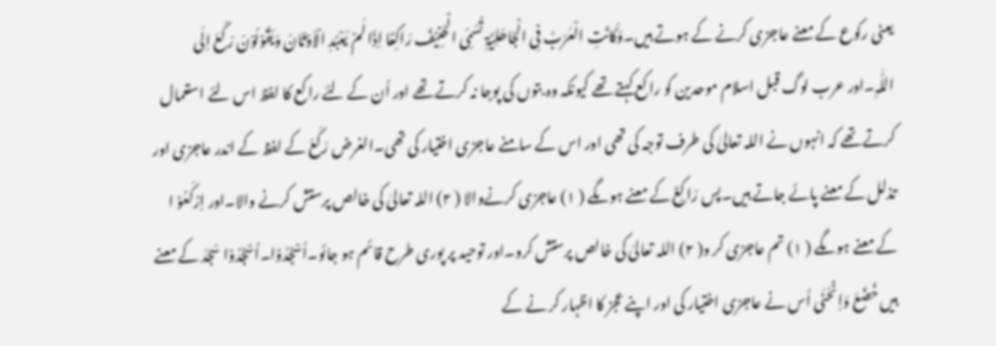یعنی رکوع کے معنے عاجزی کرنے کے ہوتے ہیں۔وَکَانَتِ الْعَرَبُ فِی الْجَاھَلِیَّۃِ تُسَمِّی الْحَنِیْفَ رَاکِعًا اِذَا لَمْ یَعْبُدِ الْاَوْثَانَ وَیَقُوْلُوْنَ رَکَعَ اِلَی اللّٰہِ۔اور عرب لوگ قبل اسلام موحدین کو راکع کہتے تھے کیونکہ وہ بتوں کی پوجا نہ کرتے تھے اور اُن کے لئے راکع کا لفظ اس لئے استعمال کرتے تھے کہ انہوں نے اللہ تعالیٰ کی طرف توجہ کی تھی اور اس کے سامنے عاجزی اختیار کی تھی۔الغرض رَکَعَ کے لفظ کے اندر عاجزی اور تذلل کے معنے پائے جاتے ہیں۔پس رَاکِعٌ کے معنے ہوںگے ( ۱) عاجزی کرنےوالا ( ۲) اللہ تعالیٰ کی خالص پرستش کرنے والا۔اور اِرْکَعُوْ ا کے معنے ہوںگے ( ۱) تم عاجزی کر و( ۲) اللہ تعالیٰ کی خالص پرستش کرو۔اور توحید پر پوری طرح قائم ہو جائو۔اُسْجُدُوْا۔اُسْجُدُوْا سَجَدَ کے معنے ہیں خَضَعَ وَاِنْحَنٰی اُس نے عاجزی اختیار کی اور اپنے عجز کا اظہار کر نے کے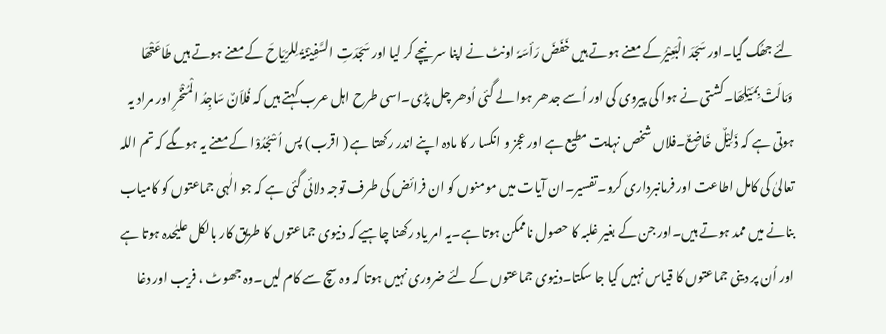لئے جھُک گیا۔اور سَجَدَ الْبَعِیْرُ کے معنے ہوتے ہیں خَفَضَ رَأسَہٗ اونٹ نے اپنا سر نیچے کر لیا اور سَجَدَتِ السَّفِیْنَۃُ لِلرِّیَاحَ کے معنے ہوتے ہیں طَاعَتْھَا وَمَالَتْ بِمَیْلِھَا۔کشتی نے ہوا کی پیروی کی اور اُسے جدھر ہوا لے گئی اُدھر چل پڑی۔اسی طرح اہل عرب کہتے ہیں کہ فُلاَنٌ سَاجِدُ الْمُنْخَرِ اور مراد یہ ہوتی ہے کہ ذَلِیْلٌ خَاضِعٌ۔فلاں شخص نہایت مطیع ہے اور عجز و انکسا ر کا مادہ اپنے اندر رکھتا ہے ( اقرب) پس اُسْجُدُوْا کے معنے یہ ہوںگے کہ تم اللہ تعالیٰ کی کامل اطاعت اور فرمانبرداری کرو۔تفسیر۔ان آیات میں مومنوں کو ان فرائض کی طرف توجہ دلائی گئی ہے کہ جو الٰہی جماعتوں کو کامیاب بنانے میں ممد ہوتے ہیں۔اور جن کے بغیر غلبہ کا حصول ناممکن ہوتا ہے۔یہ امر یاد رکھنا چاہیے کہ دنیوی جماعتوں کا طریق کار بالکل علیٰحدہ ہوتا ہے اور اُن پر دینی جماعتوں کا قیاس نہیں کیا جا سکتا۔دنیوی جماعتوں کے لئے ضروری نہیں ہوتا کہ وہ سچ سے کام لیں۔وہ جھوٹ ، فریب اور دغا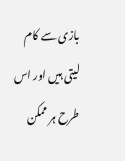بازی سے کام لیتی ہیں اور اس طرح ہر ممکن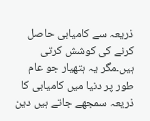ذریعہ سے کامیابی حاصل کرنے کی کوشش کرتی ہیں۔مگر یہ ہتھیار جو عام طور پر دنیا میں کامیابی کا ذریعہ سمجھے جاتے ہیں دین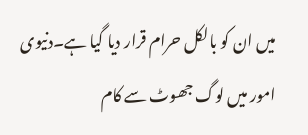میں ان کو بالکل حرام قرار دیا گیا ہے۔دنیوی امور میں لوگ جھوٹ سے کام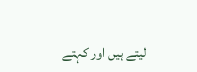لیتے ہیں اور کہتے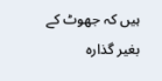ہیں کہ جھوٹ کے بغیر گذارہ